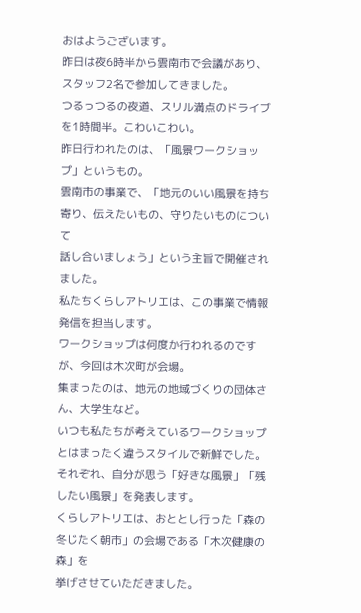おはようございます。
昨日は夜6時半から雲南市で会議があり、スタッフ2名で参加してきました。
つるっつるの夜道、スリル満点のドライブを1時間半。こわいこわい。
昨日行われたのは、「風景ワークショップ」というもの。
雲南市の事業で、「地元のいい風景を持ち寄り、伝えたいもの、守りたいものについて
話し合いましょう」という主旨で開催されました。
私たちくらしアトリエは、この事業で情報発信を担当します。
ワークショップは何度か行われるのですが、今回は木次町が会場。
集まったのは、地元の地域づくりの団体さん、大学生など。
いつも私たちが考えているワークショップとはまったく違うスタイルで新鮮でした。
それぞれ、自分が思う「好きな風景」「残したい風景」を発表します。
くらしアトリエは、おととし行った「森の冬じたく朝市」の会場である「木次健康の森」を
挙げさせていただきました。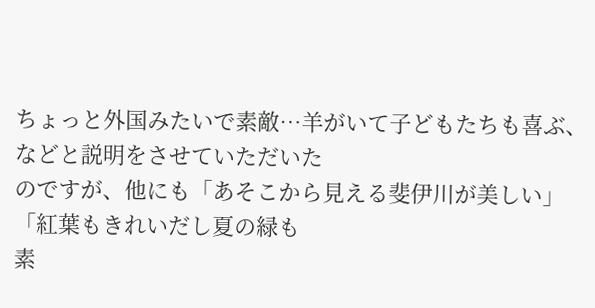ちょっと外国みたいで素敵…羊がいて子どもたちも喜ぶ、などと説明をさせていただいた
のですが、他にも「あそこから見える斐伊川が美しい」「紅葉もきれいだし夏の緑も
素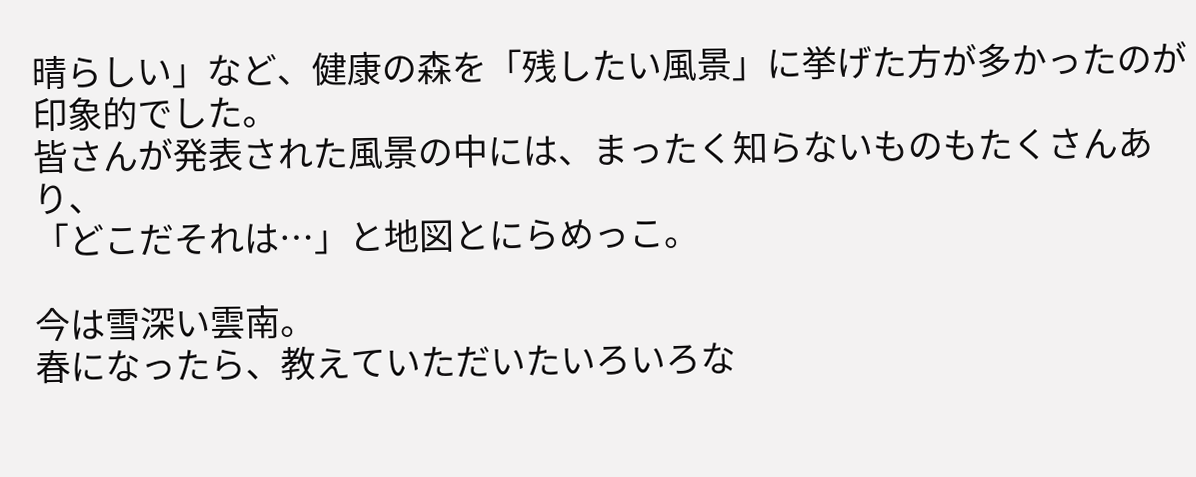晴らしい」など、健康の森を「残したい風景」に挙げた方が多かったのが印象的でした。
皆さんが発表された風景の中には、まったく知らないものもたくさんあり、
「どこだそれは…」と地図とにらめっこ。

今は雪深い雲南。
春になったら、教えていただいたいろいろな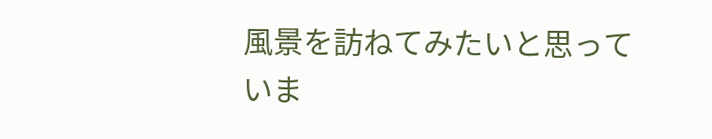風景を訪ねてみたいと思っていま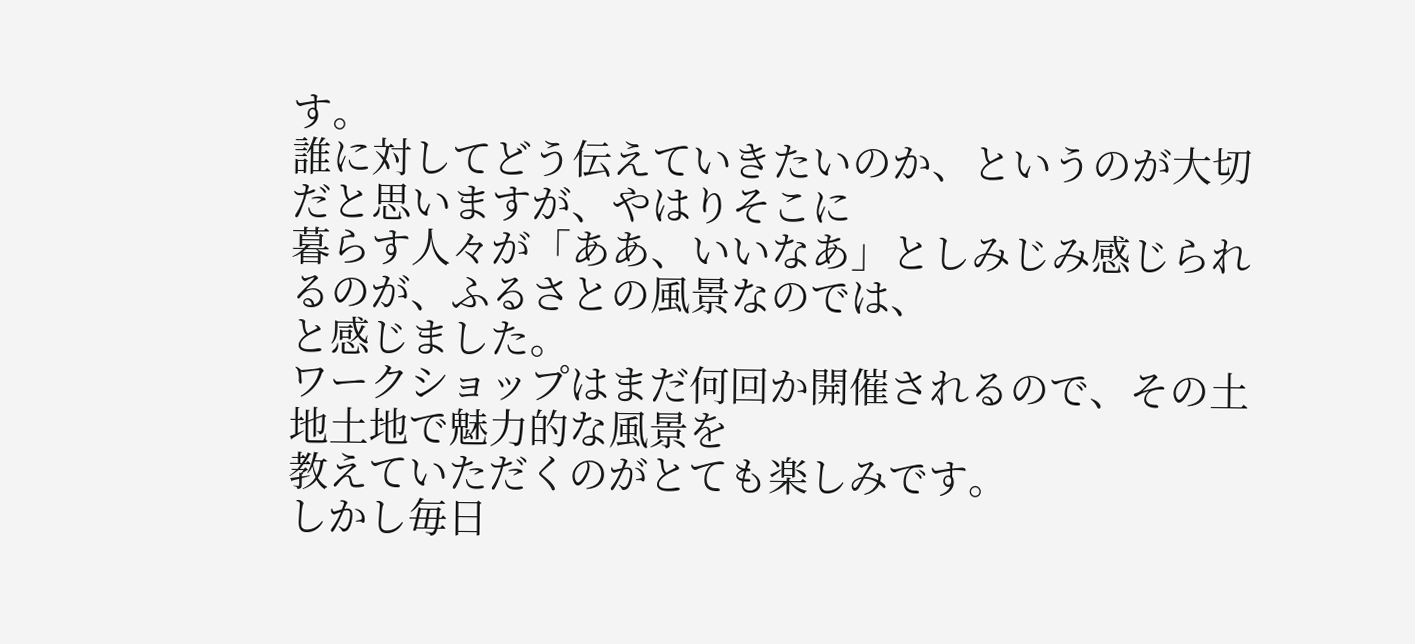す。
誰に対してどう伝えていきたいのか、というのが大切だと思いますが、やはりそこに
暮らす人々が「ああ、いいなあ」としみじみ感じられるのが、ふるさとの風景なのでは、
と感じました。
ワークショップはまだ何回か開催されるので、その土地土地で魅力的な風景を
教えていただくのがとても楽しみです。
しかし毎日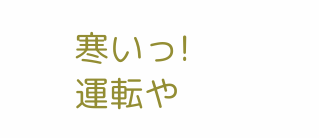寒いっ!
運転や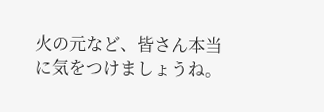火の元など、皆さん本当に気をつけましょうね。